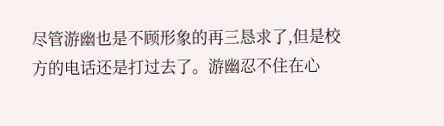尽管游幽也是不顾形象的再三恳求了,但是校方的电话还是打过去了。游幽忍不住在心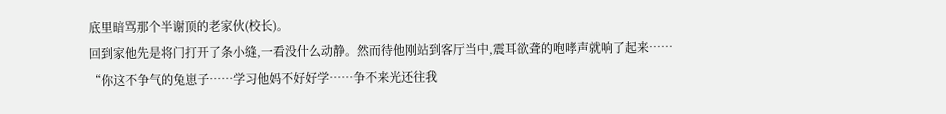底里暗骂那个半谢顶的老家伙(校长)。
回到家他先是将门打开了条小缝,一看没什么动静。然而待他刚站到客厅当中,震耳欲聋的咆哮声就响了起来……
“你这不争气的兔崽子……学习他妈不好好学……争不来光还往我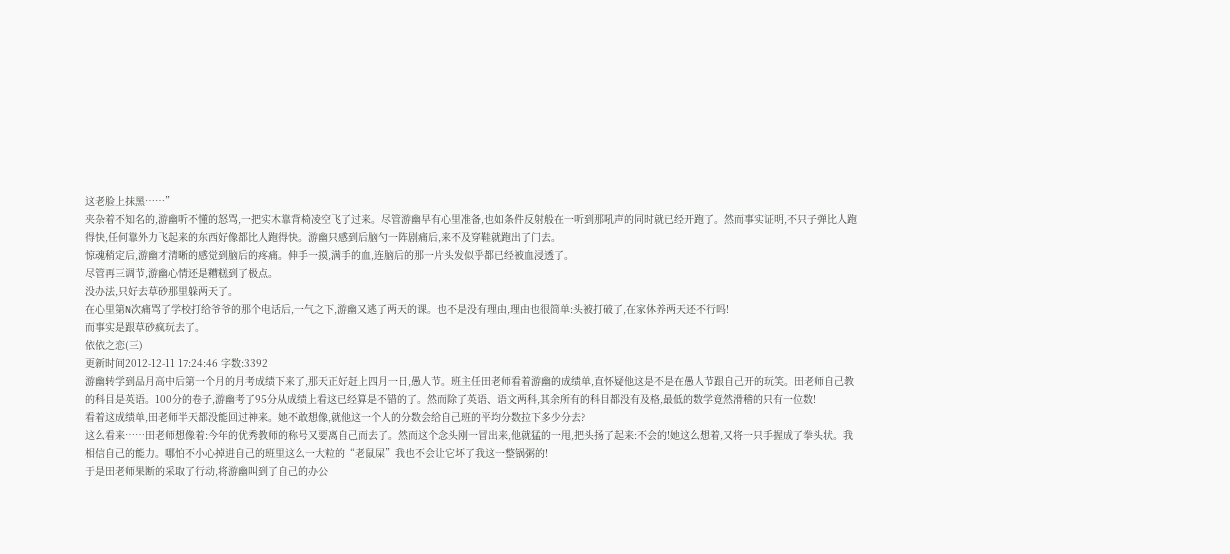这老脸上抹黑……”
夹杂着不知名的,游幽听不懂的怒骂,一把实木靠背椅凌空飞了过来。尽管游幽早有心里准备,也如条件反射般在一听到那吼声的同时就已经开跑了。然而事实证明,不只子弹比人跑得快,任何靠外力飞起来的东西好像都比人跑得快。游幽只感到后脑勺一阵剧痛后,来不及穿鞋就跑出了门去。
惊魂稍定后,游幽才清晰的感觉到脑后的疼痛。伸手一摸,满手的血,连脑后的那一片头发似乎都已经被血浸透了。
尽管再三调节,游幽心情还是糟糕到了极点。
没办法,只好去草砂那里躲两天了。
在心里第N次痛骂了学校打给爷爷的那个电话后,一气之下,游幽又逃了两天的课。也不是没有理由,理由也很简单:头被打破了,在家休养两天还不行吗!
而事实是跟草砂疯玩去了。
依依之恋(三)
更新时间2012-12-11 17:24:46 字数:3392
游幽转学到品月高中后第一个月的月考成绩下来了,那天正好赶上四月一日,愚人节。班主任田老师看着游幽的成绩单,直怀疑他这是不是在愚人节跟自己开的玩笑。田老师自己教的科目是英语。100分的卷子,游幽考了95分从成绩上看这已经算是不错的了。然而除了英语、语文两科,其余所有的科目都没有及格,最低的数学竟然滑稽的只有一位数!
看着这成绩单,田老师半天都没能回过神来。她不敢想像,就他这一个人的分数会给自己班的平均分数拉下多少分去?
这么看来……田老师想像着:今年的优秀教师的称号又要离自己而去了。然而这个念头刚一冒出来,他就猛的一甩,把头扬了起来:不会的!她这么想着,又将一只手握成了拳头状。我相信自己的能力。哪怕不小心掉进自己的班里这么一大粒的“老鼠屎”我也不会让它坏了我这一整锅粥的!
于是田老师果断的采取了行动,将游幽叫到了自己的办公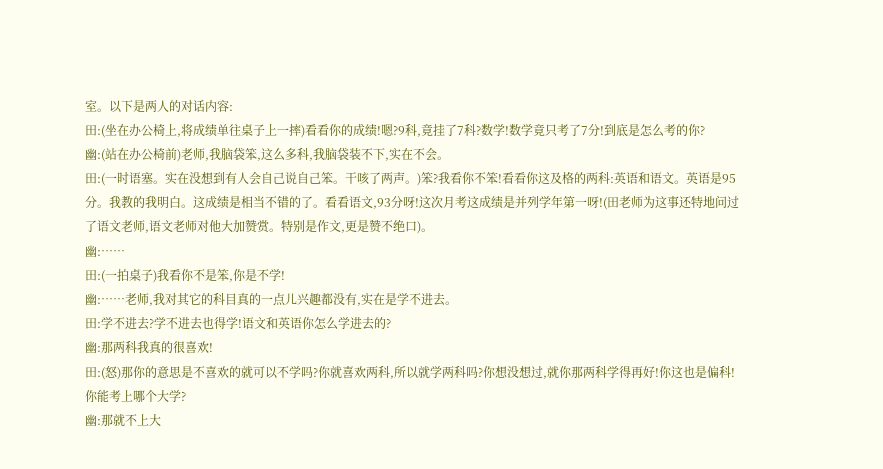室。以下是两人的对话内容:
田:(坐在办公椅上,将成绩单往桌子上一摔)看看你的成绩!嗯?9科,竟挂了7科?数学!数学竟只考了7分!到底是怎么考的你?
幽:(站在办公椅前)老师,我脑袋笨,这么多科,我脑袋装不下,实在不会。
田:(一时语塞。实在没想到有人会自己说自己笨。干咳了两声。)笨?我看你不笨!看看你这及格的两科:英语和语文。英语是95分。我教的我明白。这成绩是相当不错的了。看看语文,93分呀!这次月考这成绩是并列学年第一呀!(田老师为这事还特地问过了语文老师,语文老师对他大加赞赏。特别是作文,更是赞不绝口)。
幽:……
田:(一拍桌子)我看你不是笨,你是不学!
幽:……老师,我对其它的科目真的一点儿兴趣都没有,实在是学不进去。
田:学不进去?学不进去也得学!语文和英语你怎么学进去的?
幽:那两科我真的很喜欢!
田:(怒)那你的意思是不喜欢的就可以不学吗?你就喜欢两科,所以就学两科吗?你想没想过,就你那两科学得再好!你这也是偏科!你能考上哪个大学?
幽:那就不上大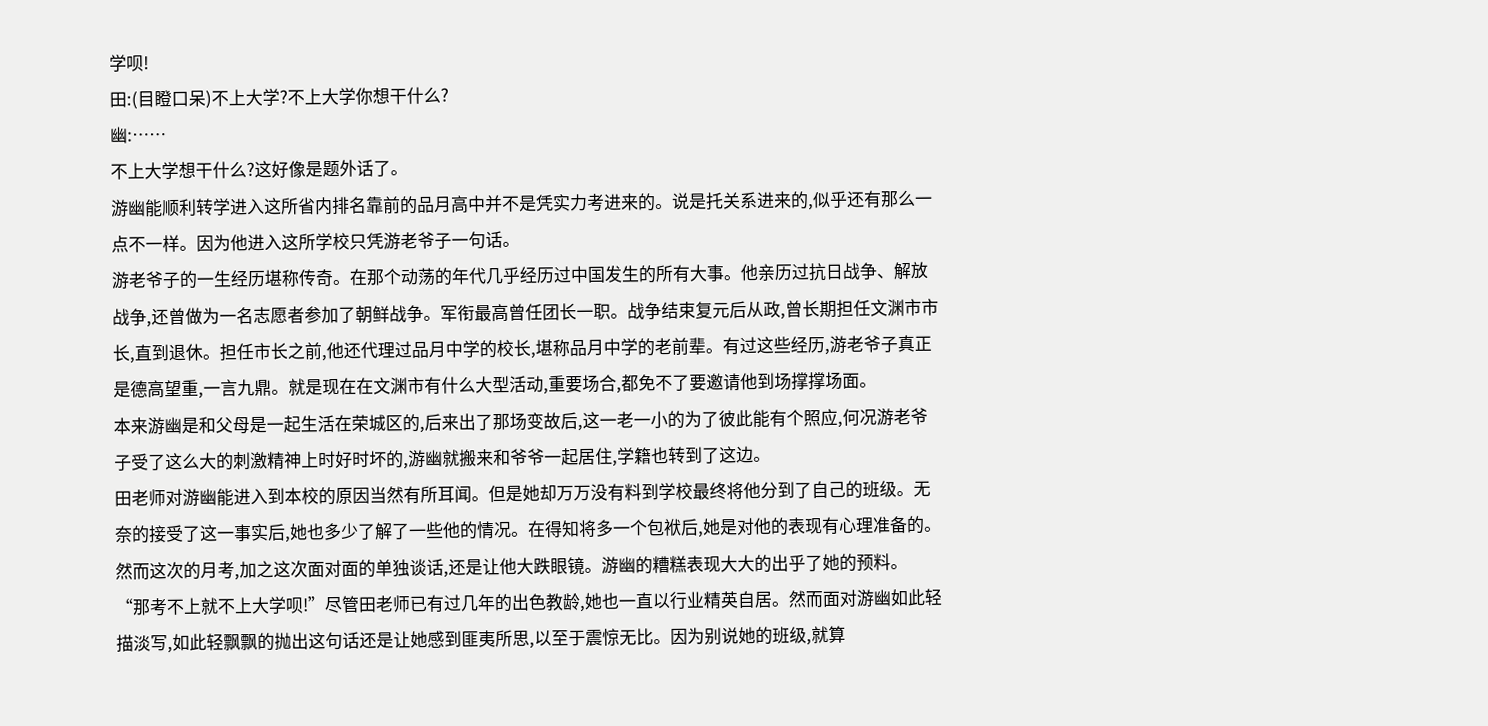学呗!
田:(目瞪口呆)不上大学?不上大学你想干什么?
幽:……
不上大学想干什么?这好像是题外话了。
游幽能顺利转学进入这所省内排名靠前的品月高中并不是凭实力考进来的。说是托关系进来的,似乎还有那么一点不一样。因为他进入这所学校只凭游老爷子一句话。
游老爷子的一生经历堪称传奇。在那个动荡的年代几乎经历过中国发生的所有大事。他亲历过抗日战争、解放战争,还曾做为一名志愿者参加了朝鲜战争。军衔最高曾任团长一职。战争结束复元后从政,曾长期担任文渊市市长,直到退休。担任市长之前,他还代理过品月中学的校长,堪称品月中学的老前辈。有过这些经历,游老爷子真正是德高望重,一言九鼎。就是现在在文渊市有什么大型活动,重要场合,都免不了要邀请他到场撑撑场面。
本来游幽是和父母是一起生活在荣城区的,后来出了那场变故后,这一老一小的为了彼此能有个照应,何况游老爷子受了这么大的刺激精神上时好时坏的,游幽就搬来和爷爷一起居住,学籍也转到了这边。
田老师对游幽能进入到本校的原因当然有所耳闻。但是她却万万没有料到学校最终将他分到了自己的班级。无奈的接受了这一事实后,她也多少了解了一些他的情况。在得知将多一个包袱后,她是对他的表现有心理准备的。然而这次的月考,加之这次面对面的单独谈话,还是让他大跌眼镜。游幽的糟糕表现大大的出乎了她的预料。
“那考不上就不上大学呗!”尽管田老师已有过几年的出色教龄,她也一直以行业精英自居。然而面对游幽如此轻描淡写,如此轻飘飘的抛出这句话还是让她感到匪夷所思,以至于震惊无比。因为别说她的班级,就算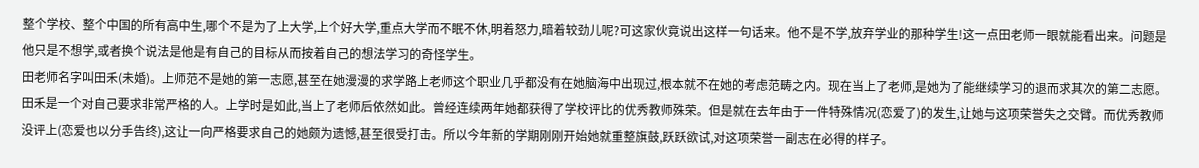整个学校、整个中国的所有高中生,哪个不是为了上大学,上个好大学,重点大学而不眠不休,明着怒力,暗着较劲儿呢?可这家伙竟说出这样一句话来。他不是不学,放弃学业的那种学生!这一点田老师一眼就能看出来。问题是他只是不想学,或者换个说法是他是有自己的目标从而按着自己的想法学习的奇怪学生。
田老师名字叫田禾(未婚)。上师范不是她的第一志愿,甚至在她漫漫的求学路上老师这个职业几乎都没有在她脑海中出现过,根本就不在她的考虑范畴之内。现在当上了老师,是她为了能继续学习的退而求其次的第二志愿。
田禾是一个对自己要求非常严格的人。上学时是如此,当上了老师后依然如此。曾经连续两年她都获得了学校评比的优秀教师殊荣。但是就在去年由于一件特殊情况(恋爱了)的发生,让她与这项荣誉失之交臂。而优秀教师没评上(恋爱也以分手告终),这让一向严格要求自己的她颇为遗憾,甚至很受打击。所以今年新的学期刚刚开始她就重整旗鼓,跃跃欲试,对这项荣誉一副志在必得的样子。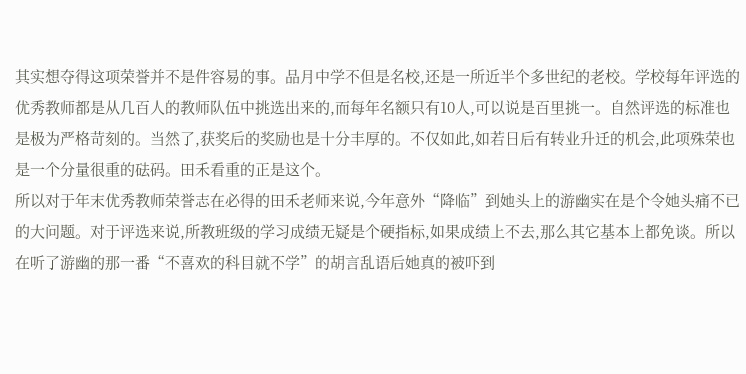其实想夺得这项荣誉并不是件容易的事。品月中学不但是名校,还是一所近半个多世纪的老校。学校每年评选的优秀教师都是从几百人的教师队伍中挑选出来的,而每年名额只有10人,可以说是百里挑一。自然评选的标准也是极为严格苛刻的。当然了,获奖后的奖励也是十分丰厚的。不仅如此,如若日后有转业升迁的机会,此项殊荣也是一个分量很重的砝码。田禾看重的正是这个。
所以对于年末优秀教师荣誉志在必得的田禾老师来说,今年意外“降临”到她头上的游幽实在是个令她头痛不已的大问题。对于评选来说,所教班级的学习成绩无疑是个硬指标,如果成绩上不去,那么其它基本上都免谈。所以在听了游幽的那一番“不喜欢的科目就不学”的胡言乱语后她真的被吓到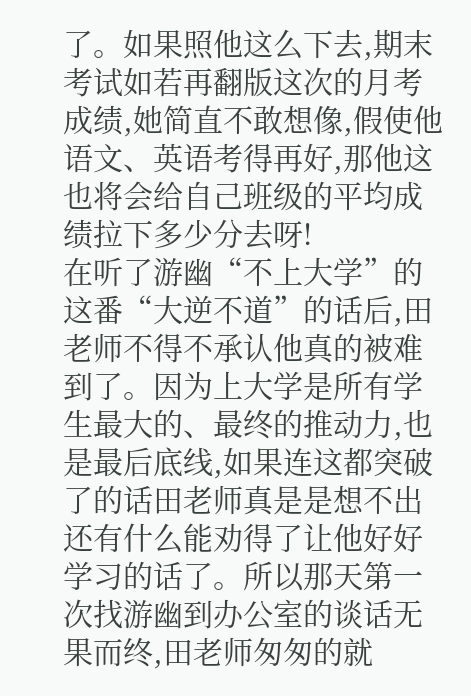了。如果照他这么下去,期末考试如若再翻版这次的月考成绩,她简直不敢想像,假使他语文、英语考得再好,那他这也将会给自己班级的平均成绩拉下多少分去呀!
在听了游幽“不上大学”的这番“大逆不道”的话后,田老师不得不承认他真的被难到了。因为上大学是所有学生最大的、最终的推动力,也是最后底线,如果连这都突破了的话田老师真是是想不出还有什么能劝得了让他好好学习的话了。所以那天第一次找游幽到办公室的谈话无果而终,田老师匆匆的就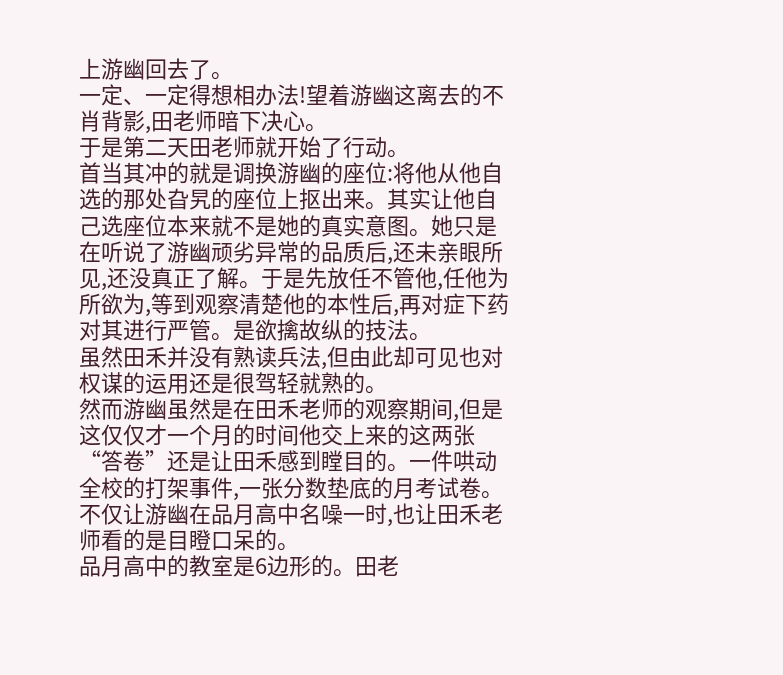上游幽回去了。
一定、一定得想相办法!望着游幽这离去的不肖背影,田老师暗下决心。
于是第二天田老师就开始了行动。
首当其冲的就是调换游幽的座位:将他从他自选的那处旮旯的座位上抠出来。其实让他自己选座位本来就不是她的真实意图。她只是在听说了游幽顽劣异常的品质后,还未亲眼所见,还没真正了解。于是先放任不管他,任他为所欲为,等到观察清楚他的本性后,再对症下药对其进行严管。是欲擒故纵的技法。
虽然田禾并没有熟读兵法,但由此却可见也对权谋的运用还是很驾轻就熟的。
然而游幽虽然是在田禾老师的观察期间,但是这仅仅才一个月的时间他交上来的这两张“答卷”还是让田禾感到瞠目的。一件哄动全校的打架事件,一张分数垫底的月考试卷。不仅让游幽在品月高中名噪一时,也让田禾老师看的是目瞪口呆的。
品月高中的教室是6边形的。田老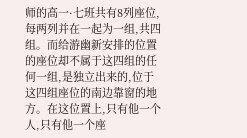师的高一·七班共有8列座位,每两列并在一起为一组,共四组。而给游幽新安排的位置的座位却不属于这四组的任何一组,是独立出来的,位于这四组座位的南边靠窗的地方。在这位置上,只有他一个人,只有他一个座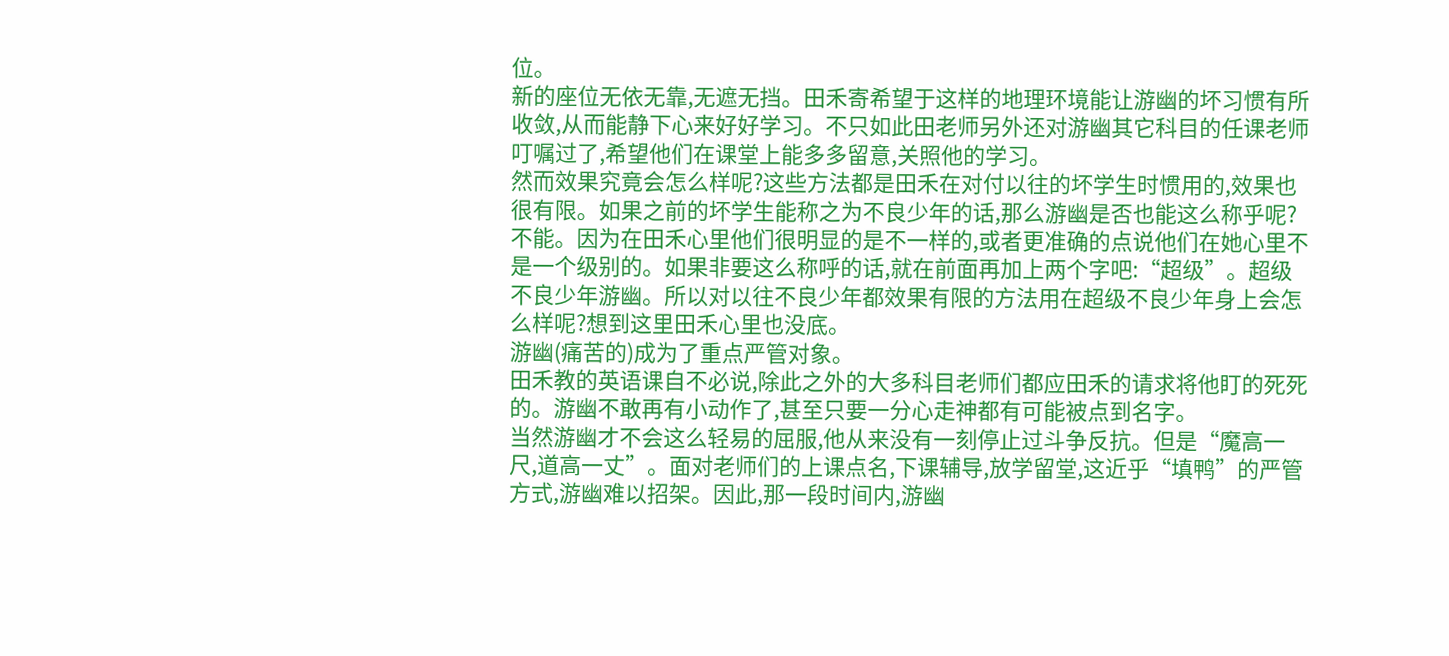位。
新的座位无依无靠,无遮无挡。田禾寄希望于这样的地理环境能让游幽的坏习惯有所收敛,从而能静下心来好好学习。不只如此田老师另外还对游幽其它科目的任课老师叮嘱过了,希望他们在课堂上能多多留意,关照他的学习。
然而效果究竟会怎么样呢?这些方法都是田禾在对付以往的坏学生时惯用的,效果也很有限。如果之前的坏学生能称之为不良少年的话,那么游幽是否也能这么称乎呢?不能。因为在田禾心里他们很明显的是不一样的,或者更准确的点说他们在她心里不是一个级别的。如果非要这么称呼的话,就在前面再加上两个字吧:“超级”。超级不良少年游幽。所以对以往不良少年都效果有限的方法用在超级不良少年身上会怎么样呢?想到这里田禾心里也没底。
游幽(痛苦的)成为了重点严管对象。
田禾教的英语课自不必说,除此之外的大多科目老师们都应田禾的请求将他盯的死死的。游幽不敢再有小动作了,甚至只要一分心走神都有可能被点到名字。
当然游幽才不会这么轻易的屈服,他从来没有一刻停止过斗争反抗。但是“魔高一尺,道高一丈”。面对老师们的上课点名,下课辅导,放学留堂,这近乎“填鸭”的严管方式,游幽难以招架。因此,那一段时间内,游幽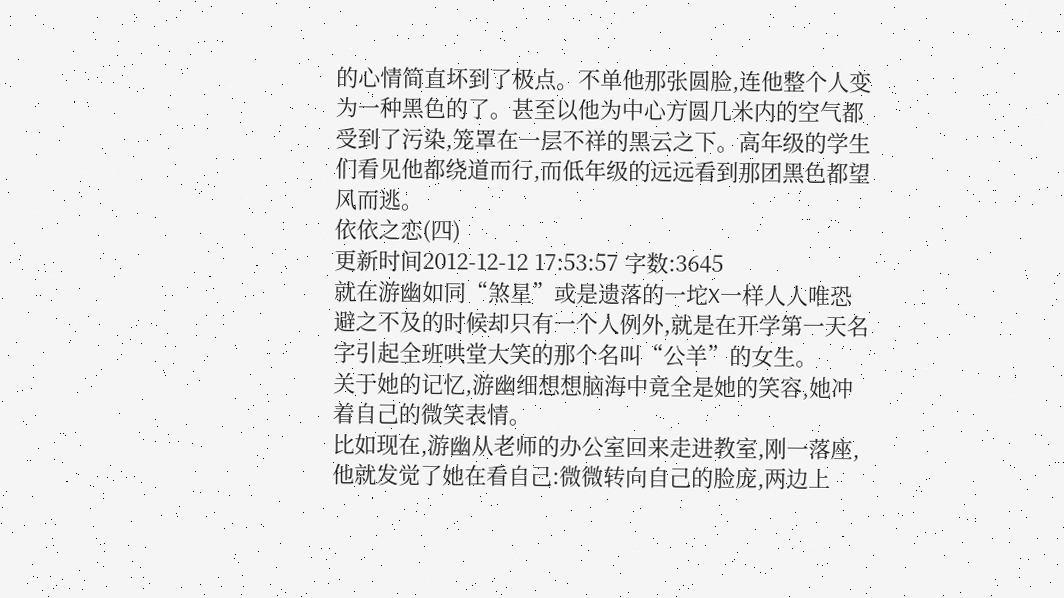的心情简直坏到了极点。不单他那张圆脸,连他整个人变为一种黑色的了。甚至以他为中心方圆几米内的空气都受到了污染,笼罩在一层不祥的黑云之下。高年级的学生们看见他都绕道而行,而低年级的远远看到那团黑色都望风而逃。
依依之恋(四)
更新时间2012-12-12 17:53:57 字数:3645
就在游幽如同“煞星”或是遗落的一坨X一样人人唯恐避之不及的时候却只有一个人例外,就是在开学第一天名字引起全班哄堂大笑的那个名叫“公羊”的女生。
关于她的记忆,游幽细想想脑海中竟全是她的笑容,她冲着自己的微笑表情。
比如现在,游幽从老师的办公室回来走进教室,刚一落座,他就发觉了她在看自己:微微转向自己的脸庞,两边上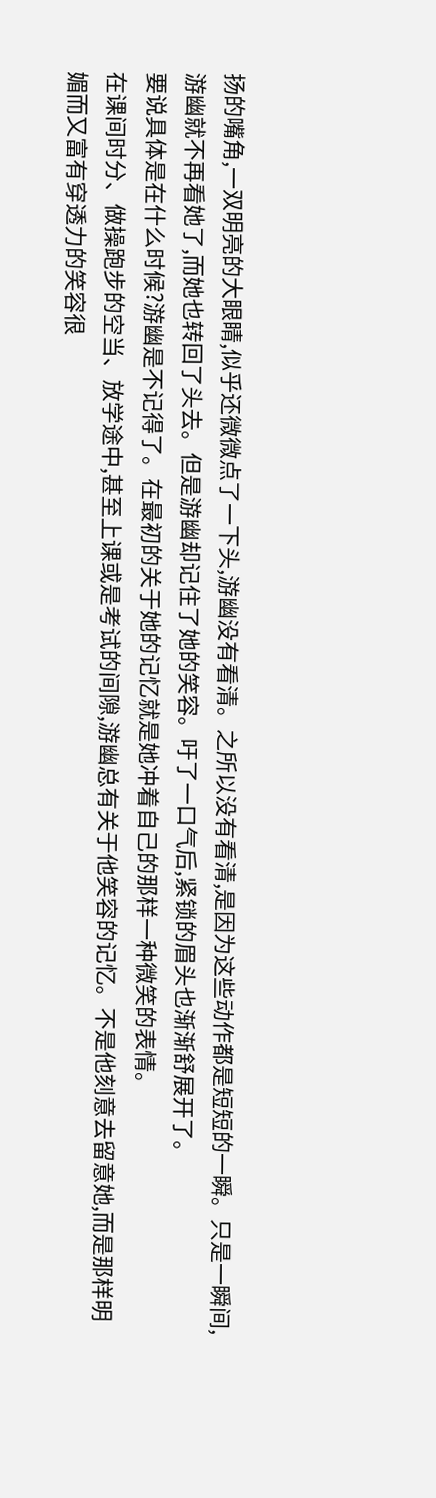扬的嘴角,一双明亮的大眼睛,似乎还微微点了一下头,游幽没有看清。之所以没有看清,是因为这些动作都是短短的一瞬。只是一瞬间,游幽就不再看她了,而她也转回了头去。但是游幽却记住了她的笑容。吁了一口气后,紧锁的眉头也渐渐舒展开了。
要说具体是在什么时候?游幽是不记得了。在最初的关于她的记忆就是她冲着自己的那样一种微笑的表情。
在课间时分、做操跑步的空当、放学途中,甚至上课或是考试的间隙,游幽总有关于他笑容的记忆。不是他刻意去留意她,而是那样明媚而又富有穿透力的笑容很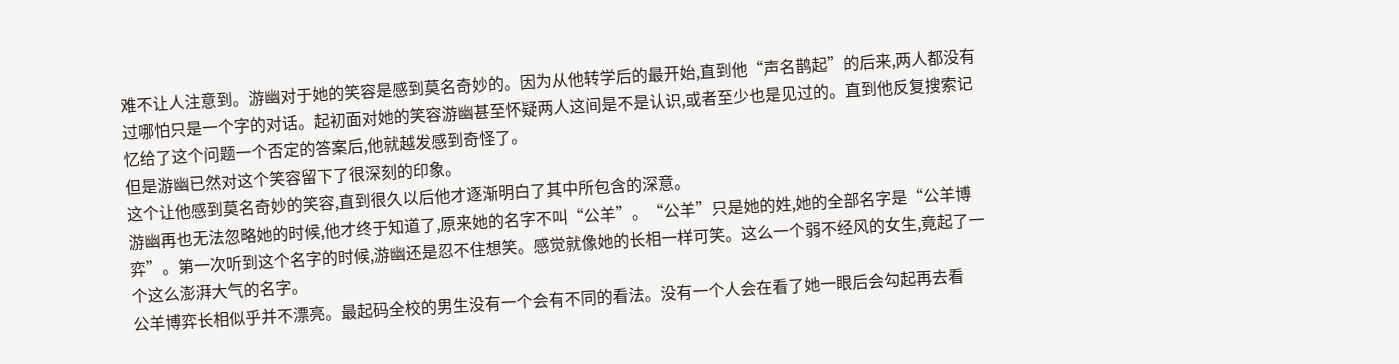难不让人注意到。游幽对于她的笑容是感到莫名奇妙的。因为从他转学后的最开始,直到他“声名鹊起”的后来,两人都没有过哪怕只是一个字的对话。起初面对她的笑容游幽甚至怀疑两人这间是不是认识,或者至少也是见过的。直到他反复搜索记忆给了这个问题一个否定的答案后,他就越发感到奇怪了。
但是游幽已然对这个笑容留下了很深刻的印象。
这个让他感到莫名奇妙的笑容,直到很久以后他才逐渐明白了其中所包含的深意。
游幽再也无法忽略她的时候,他才终于知道了,原来她的名字不叫“公羊”。“公羊”只是她的姓,她的全部名字是“公羊博弈”。第一次听到这个名字的时候,游幽还是忍不住想笑。感觉就像她的长相一样可笑。这么一个弱不经风的女生,竟起了一个这么澎湃大气的名字。
公羊博弈长相似乎并不漂亮。最起码全校的男生没有一个会有不同的看法。没有一个人会在看了她一眼后会勾起再去看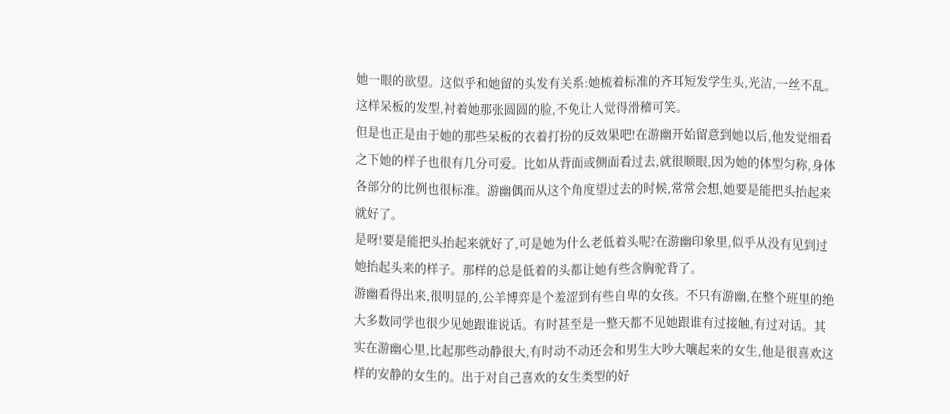她一眼的欲望。这似乎和她留的头发有关系:她梳着标准的齐耳短发学生头,光洁,一丝不乱。这样呆板的发型,衬着她那张圆圆的脸,不免让人觉得滑稽可笑。
但是也正是由于她的那些呆板的衣着打扮的反效果吧!在游幽开始留意到她以后,他发觉细看之下她的样子也很有几分可爱。比如从背面或侧面看过去,就很顺眼,因为她的体型匀称,身体各部分的比例也很标准。游幽偶而从这个角度望过去的时候,常常会想,她要是能把头抬起来就好了。
是呀!要是能把头抬起来就好了,可是她为什么老低着头呢?在游幽印象里,似乎从没有见到过她抬起头来的样子。那样的总是低着的头都让她有些含胸驼背了。
游幽看得出来,很明显的,公羊博弈是个羞涩到有些自卑的女孩。不只有游幽,在整个班里的绝大多数同学也很少见她跟谁说话。有时甚至是一整天都不见她跟谁有过接触,有过对话。其实在游幽心里,比起那些动静很大,有时动不动还会和男生大吵大嚷起来的女生,他是很喜欢这样的安静的女生的。出于对自己喜欢的女生类型的好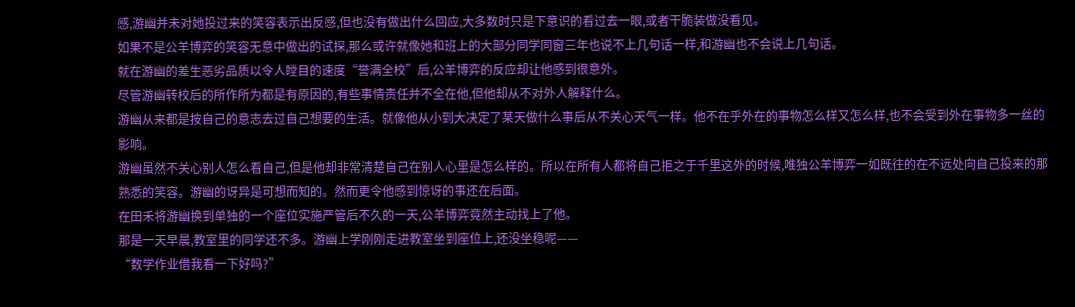感,游幽并未对她投过来的笑容表示出反感,但也没有做出什么回应,大多数时只是下意识的看过去一眼,或者干脆装做没看见。
如果不是公羊博弈的笑容无意中做出的试探,那么或许就像她和班上的大部分同学同窗三年也说不上几句话一样,和游幽也不会说上几句话。
就在游幽的差生恶劣品质以令人瞠目的速度“誉满全校”后,公羊博弈的反应却让他感到很意外。
尽管游幽转校后的所作所为都是有原因的,有些事情责任并不全在他,但他却从不对外人解释什么。
游幽从来都是按自己的意志去过自己想要的生活。就像他从小到大决定了某天做什么事后从不关心天气一样。他不在乎外在的事物怎么样又怎么样,也不会受到外在事物多一丝的影响。
游幽虽然不关心别人怎么看自己,但是他却非常清楚自己在别人心里是怎么样的。所以在所有人都将自己拒之于千里这外的时候,唯独公羊博弈一如既往的在不远处向自己投来的那熟悉的笑容。游幽的讶异是可想而知的。然而更令他感到惊讶的事还在后面。
在田禾将游幽换到单独的一个座位实施严管后不久的一天,公羊博弈竟然主动找上了他。
那是一天早晨,教室里的同学还不多。游幽上学刚刚走进教室坐到座位上,还没坐稳呢——
“数学作业借我看一下好吗?”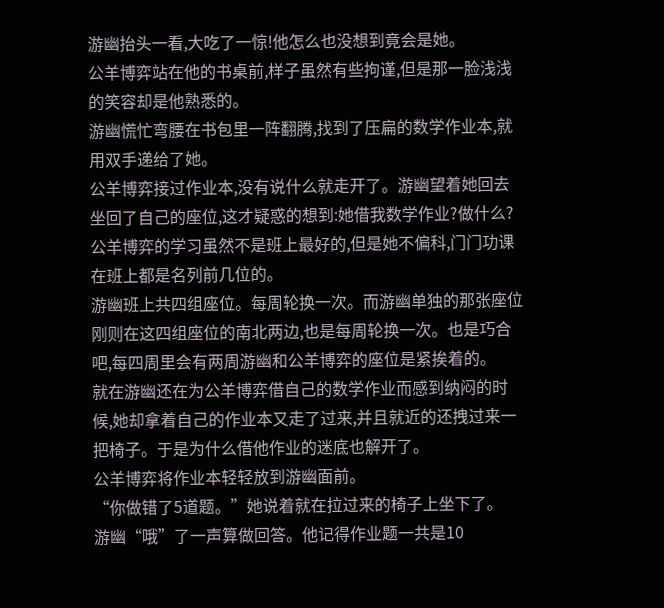游幽抬头一看,大吃了一惊!他怎么也没想到竟会是她。
公羊博弈站在他的书桌前,样子虽然有些拘谨,但是那一脸浅浅的笑容却是他熟悉的。
游幽慌忙弯腰在书包里一阵翻腾,找到了压扁的数学作业本,就用双手递给了她。
公羊博弈接过作业本,没有说什么就走开了。游幽望着她回去坐回了自己的座位,这才疑惑的想到:她借我数学作业?做什么?
公羊博弈的学习虽然不是班上最好的,但是她不偏科,门门功课在班上都是名列前几位的。
游幽班上共四组座位。每周轮换一次。而游幽单独的那张座位刚则在这四组座位的南北两边,也是每周轮换一次。也是巧合吧,每四周里会有两周游幽和公羊博弈的座位是紧挨着的。
就在游幽还在为公羊博弈借自己的数学作业而感到纳闷的时候,她却拿着自己的作业本又走了过来,并且就近的还拽过来一把椅子。于是为什么借他作业的迷底也解开了。
公羊博弈将作业本轻轻放到游幽面前。
“你做错了5道题。”她说着就在拉过来的椅子上坐下了。
游幽“哦”了一声算做回答。他记得作业题一共是10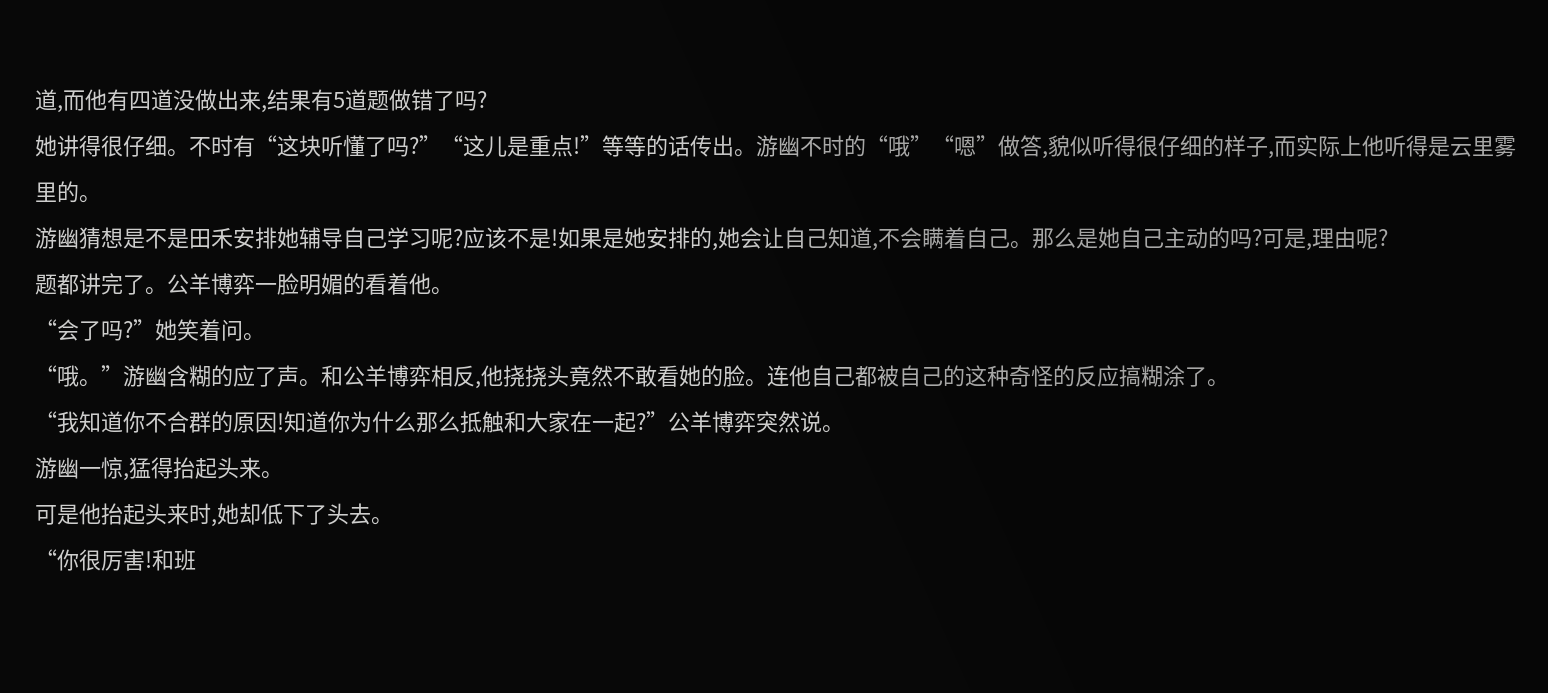道,而他有四道没做出来,结果有5道题做错了吗?
她讲得很仔细。不时有“这块听懂了吗?”“这儿是重点!”等等的话传出。游幽不时的“哦”“嗯”做答,貌似听得很仔细的样子,而实际上他听得是云里雾里的。
游幽猜想是不是田禾安排她辅导自己学习呢?应该不是!如果是她安排的,她会让自己知道,不会瞒着自己。那么是她自己主动的吗?可是,理由呢?
题都讲完了。公羊博弈一脸明媚的看着他。
“会了吗?”她笑着问。
“哦。”游幽含糊的应了声。和公羊博弈相反,他挠挠头竟然不敢看她的脸。连他自己都被自己的这种奇怪的反应搞糊涂了。
“我知道你不合群的原因!知道你为什么那么抵触和大家在一起?”公羊博弈突然说。
游幽一惊,猛得抬起头来。
可是他抬起头来时,她却低下了头去。
“你很厉害!和班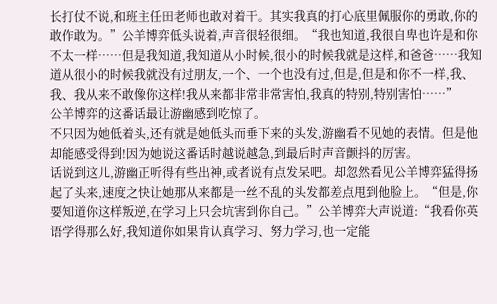长打仗不说,和班主任田老师也敢对着干。其实我真的打心底里佩服你的勇敢,你的敢作敢为。”公羊博弈低头说着,声音很轻很细。“我也知道,我很自卑也许是和你不太一样……但是我知道,我知道从小时候,很小的时候我就是这样,和爸爸……我知道从很小的时候我就没有过朋友,一个、一个也没有过,但是,但是和你不一样,我、我、我从来不敢像你这样!我从来都非常非常害怕,我真的特别,特别害怕……”
公羊博弈的这番话最让游幽感到吃惊了。
不只因为她低着头,还有就是她低头而垂下来的头发,游幽看不见她的表情。但是他却能感受得到!因为她说这番话时越说越急,到最后时声音颤抖的厉害。
话说到这儿,游幽正听得有些出神,或者说有点发呆吧。却忽然看见公羊博弈猛得扬起了头来,速度之快让她那从来都是一丝不乱的头发都差点甩到他脸上。“但是,你要知道你这样叛逆,在学习上只会坑害到你自己。”公羊博弈大声说道:“我看你英语学得那么好,我知道你如果肯认真学习、努力学习,也一定能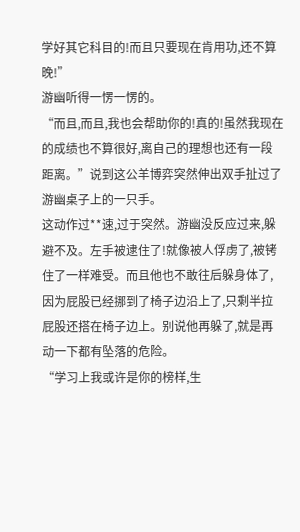学好其它科目的!而且只要现在肯用功,还不算晚!”
游幽听得一愣一愣的。
“而且,而且,我也会帮助你的!真的!虽然我现在的成绩也不算很好,离自己的理想也还有一段距离。”说到这公羊博弈突然伸出双手扯过了游幽桌子上的一只手。
这动作过**速,过于突然。游幽没反应过来,躲避不及。左手被逮住了!就像被人俘虏了,被铐住了一样难受。而且他也不敢往后躲身体了,因为屁股已经挪到了椅子边沿上了,只剩半拉屁股还搭在椅子边上。别说他再躲了,就是再动一下都有坠落的危险。
“学习上我或许是你的榜样,生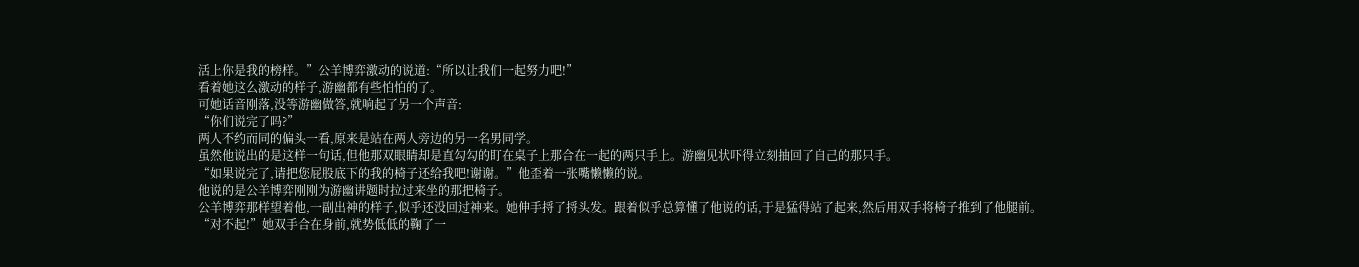活上你是我的榜样。”公羊博弈激动的说道:“所以让我们一起努力吧!”
看着她这么激动的样子,游幽都有些怕怕的了。
可她话音刚落,没等游幽做答,就响起了另一个声音:
“你们说完了吗?”
两人不约而同的偏头一看,原来是站在两人旁边的另一名男同学。
虽然他说出的是这样一句话,但他那双眼睛却是直勾勾的盯在桌子上那合在一起的两只手上。游幽见状吓得立刻抽回了自己的那只手。
“如果说完了,请把您屁股底下的我的椅子还给我吧!谢谢。”他歪着一张嘴懒懒的说。
他说的是公羊博弈刚刚为游幽讲题时拉过来坐的那把椅子。
公羊博弈那样望着他,一副出神的样子,似乎还没回过神来。她伸手捋了捋头发。跟着似乎总算懂了他说的话,于是猛得站了起来,然后用双手将椅子推到了他腿前。
“对不起!”她双手合在身前,就势低低的鞠了一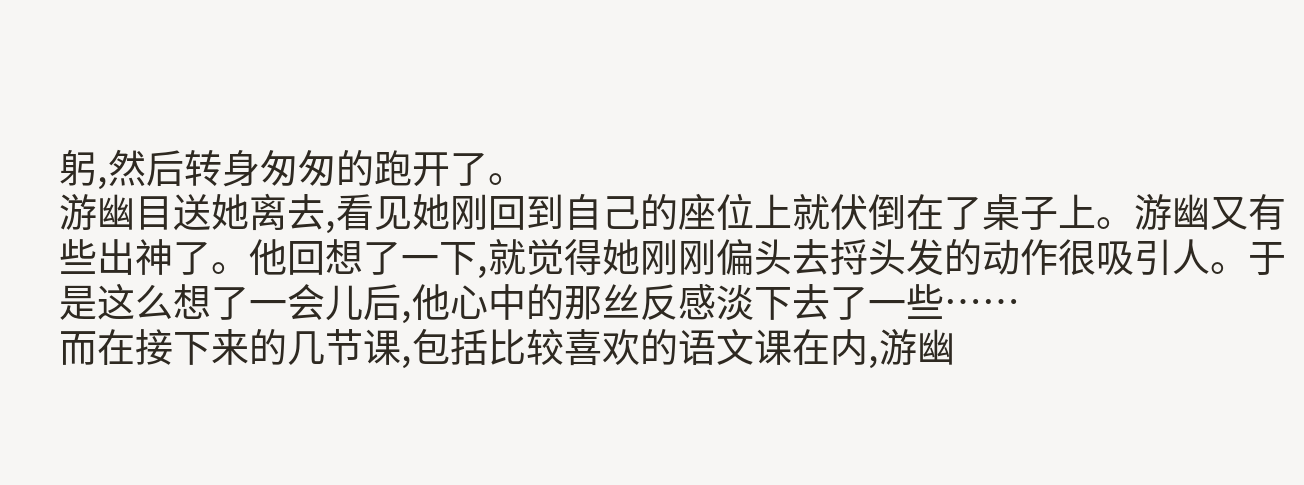躬,然后转身匆匆的跑开了。
游幽目送她离去,看见她刚回到自己的座位上就伏倒在了桌子上。游幽又有些出神了。他回想了一下,就觉得她刚刚偏头去捋头发的动作很吸引人。于是这么想了一会儿后,他心中的那丝反感淡下去了一些……
而在接下来的几节课,包括比较喜欢的语文课在内,游幽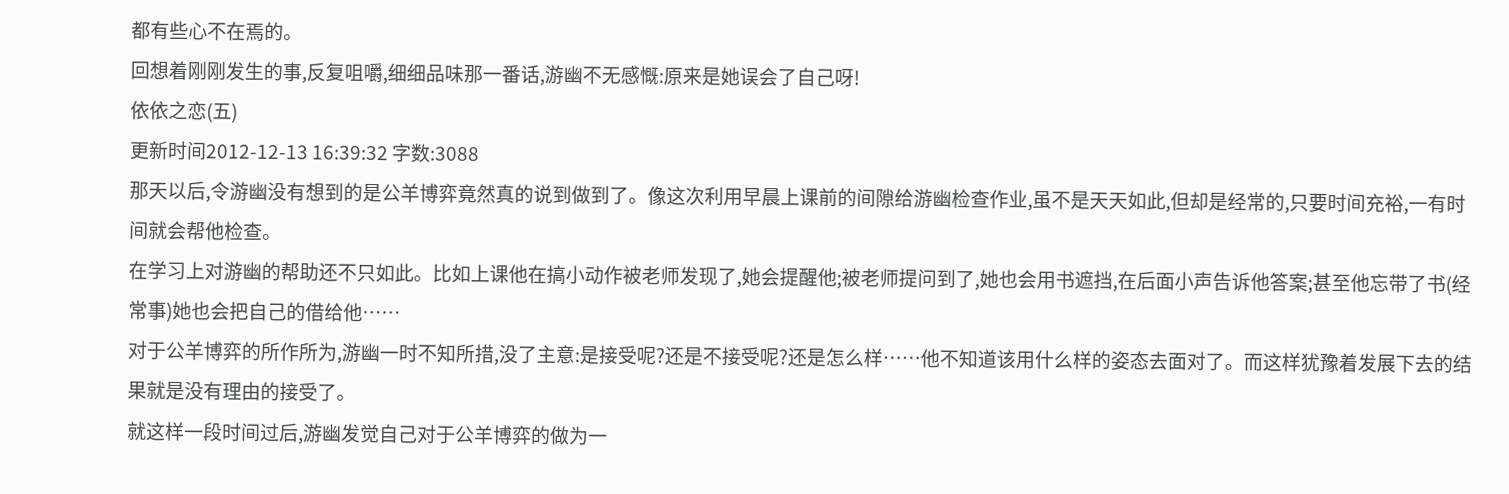都有些心不在焉的。
回想着刚刚发生的事,反复咀嚼,细细品味那一番话,游幽不无感慨:原来是她误会了自己呀!
依依之恋(五)
更新时间2012-12-13 16:39:32 字数:3088
那天以后,令游幽没有想到的是公羊博弈竟然真的说到做到了。像这次利用早晨上课前的间隙给游幽检查作业,虽不是天天如此,但却是经常的,只要时间充裕,一有时间就会帮他检查。
在学习上对游幽的帮助还不只如此。比如上课他在搞小动作被老师发现了,她会提醒他;被老师提问到了,她也会用书遮挡,在后面小声告诉他答案;甚至他忘带了书(经常事)她也会把自己的借给他……
对于公羊博弈的所作所为,游幽一时不知所措,没了主意:是接受呢?还是不接受呢?还是怎么样……他不知道该用什么样的姿态去面对了。而这样犹豫着发展下去的结果就是没有理由的接受了。
就这样一段时间过后,游幽发觉自己对于公羊博弈的做为一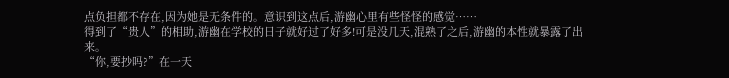点负担都不存在,因为她是无条件的。意识到这点后,游幽心里有些怪怪的感觉……
得到了“贵人”的相助,游幽在学校的日子就好过了好多!可是没几天,混熟了之后,游幽的本性就暴露了出来。
“你,要抄吗?”在一天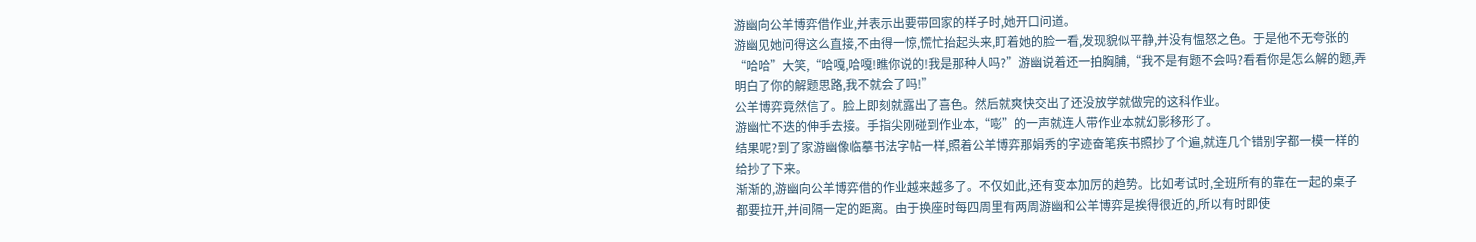游幽向公羊博弈借作业,并表示出要带回家的样子时,她开口问道。
游幽见她问得这么直接,不由得一惊,慌忙抬起头来,盯着她的脸一看,发现貌似平静,并没有愠怒之色。于是他不无夸张的“哈哈”大笑,“哈嘎,哈嘎!瞧你说的!我是那种人吗?”游幽说着还一拍胸脯,“我不是有题不会吗?看看你是怎么解的题,弄明白了你的解题思路,我不就会了吗!”
公羊博弈竟然信了。脸上即刻就露出了喜色。然后就爽快交出了还没放学就做完的这科作业。
游幽忙不迭的伸手去接。手指尖刚碰到作业本,“嘭”的一声就连人带作业本就幻影移形了。
结果呢?到了家游幽像临摹书法字帖一样,照着公羊博弈那娟秀的字迹奋笔疾书照抄了个遍,就连几个错别字都一模一样的给抄了下来。
渐渐的,游幽向公羊博弈借的作业越来越多了。不仅如此,还有变本加厉的趋势。比如考试时,全班所有的靠在一起的桌子都要拉开,并间隔一定的距离。由于换座时每四周里有两周游幽和公羊博弈是挨得很近的,所以有时即使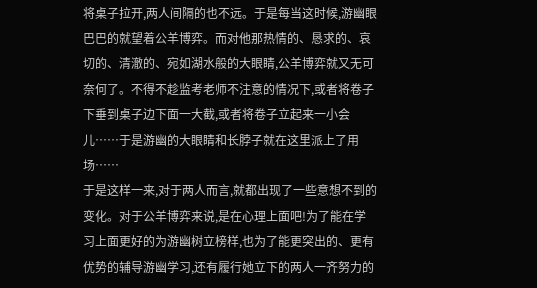将桌子拉开,两人间隔的也不远。于是每当这时候,游幽眼巴巴的就望着公羊博弈。而对他那热情的、恳求的、哀切的、清澈的、宛如湖水般的大眼睛,公羊博弈就又无可奈何了。不得不趁监考老师不注意的情况下,或者将卷子下垂到桌子边下面一大截,或者将卷子立起来一小会儿……于是游幽的大眼睛和长脖子就在这里派上了用场……
于是这样一来,对于两人而言,就都出现了一些意想不到的变化。对于公羊博弈来说,是在心理上面吧!为了能在学习上面更好的为游幽树立榜样,也为了能更突出的、更有优势的辅导游幽学习,还有履行她立下的两人一齐努力的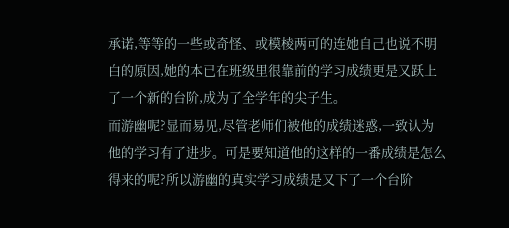承诺,等等的一些或奇怪、或模棱两可的连她自己也说不明白的原因,她的本已在班级里很靠前的学习成绩更是又跃上了一个新的台阶,成为了全学年的尖子生。
而游幽呢?显而易见,尽管老师们被他的成绩迷惑,一致认为他的学习有了进步。可是要知道他的这样的一番成绩是怎么得来的呢?所以游幽的真实学习成绩是又下了一个台阶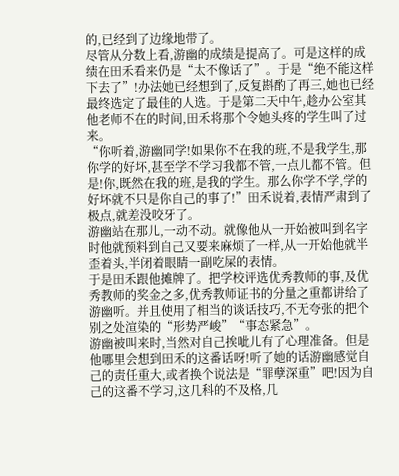的,已经到了边缘地带了。
尽管从分数上看,游幽的成绩是提高了。可是这样的成绩在田禾看来仍是“太不像话了”。于是“绝不能这样下去了”!办法她已经想到了,反复斟酌了再三,她也已经最终选定了最佳的人选。于是第二天中午,趁办公室其他老师不在的时间,田禾将那个令她头疼的学生叫了过来。
“你听着,游幽同学!如果你不在我的班,不是我学生,那你学的好坏,甚至学不学习我都不管,一点儿都不管。但是!你,既然在我的班,是我的学生。那么你学不学,学的好坏就不只是你自己的事了!”田禾说着,表情严肃到了极点,就差没咬牙了。
游幽站在那儿,一动不动。就像他从一开始被叫到名字时他就预料到自己又要来麻烦了一样,从一开始他就半歪着头,半闭着眼睛一副吃屎的表情。
于是田禾跟他摊牌了。把学校评选优秀教师的事,及优秀教师的奖金之多,优秀教师证书的分量之重都讲给了游幽听。并且使用了相当的谈话技巧,不无夸张的把个别之处渲染的“形势严峻”“事态紧急”。
游幽被叫来时,当然对自己挨呲儿有了心理准备。但是他哪里会想到田禾的这番话呀!听了她的话游幽感觉自己的责任重大,或者换个说法是“罪孽深重”吧!因为自己的这番不学习,这几科的不及格,几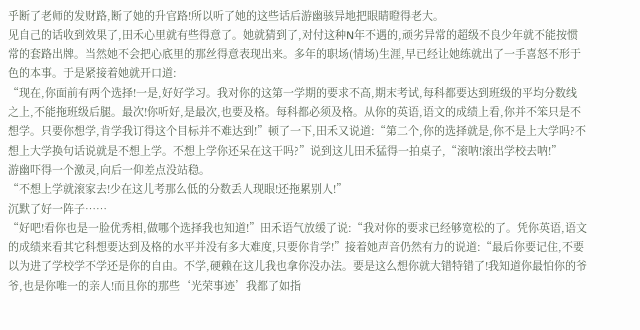乎断了老师的发财路,断了她的升官路!所以听了她的这些话后游幽骇异地把眼睛瞪得老大。
见自己的话收到效果了,田禾心里就有些得意了。她就猜到了,对付这种N年不遇的,顽劣异常的超级不良少年就不能按惯常的套路出牌。当然她不会把心底里的那丝得意表现出来。多年的职场(情场)生涯,早已经让她练就出了一手喜怒不形于色的本事。于是紧接着她就开口道:
“现在,你面前有两个选择!一是,好好学习。我对你的这第一学期的要求不高,期末考试,每科都要达到班级的平均分数线之上,不能拖班级后腿。最次!你听好,是最次,也要及格。每科都必须及格。从你的英语,语文的成绩上看,你并不笨只是不想学。只要你想学,肯学我订得这个目标并不难达到!”顿了一下,田禾又说道:“第二个,你的选择就是,你不是上大学吗?不想上大学换句话说就是不想上学。不想上学你还呆在这干吗?”说到这儿田禾猛得一拍桌子,“滚呐!滚出学校去呐!”
游幽吓得一个激灵,向后一仰差点没站稳。
“不想上学就滚家去!少在这儿考那么低的分数丢人现眼!还拖累别人!”
沉默了好一阵子……
“好吧!看你也是一脸优秀相,做哪个选择我也知道!”田禾语气放缓了说:“我对你的要求已经够宽松的了。凭你英语,语文的成绩来看其它科想要达到及格的水平并没有多大难度,只要你肯学!”接着她声音仍然有力的说道:“最后你要记住,不要以为进了学校学不学还是你的自由。不学,硬赖在这儿我也拿你没办法。要是这么想你就大错特错了!我知道你最怕你的爷爷,也是你唯一的亲人!而且你的那些‘光荣事迹’我都了如指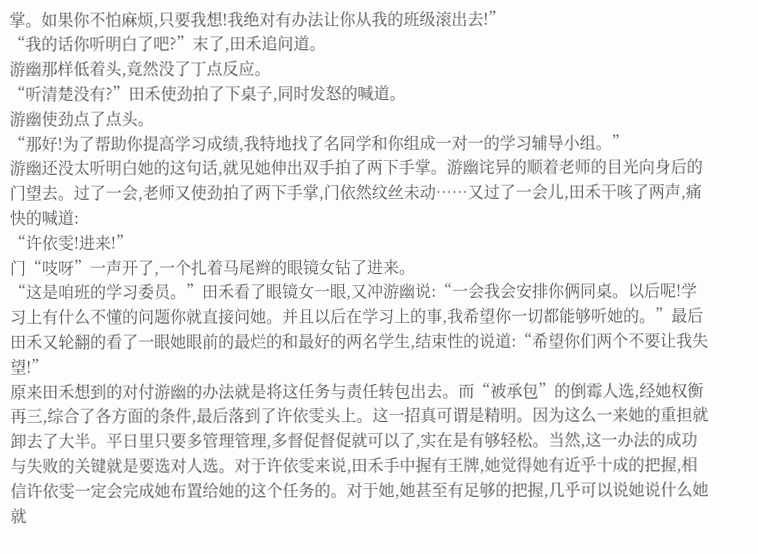掌。如果你不怕麻烦,只要我想!我绝对有办法让你从我的班级滚出去!”
“我的话你听明白了吧?”末了,田禾追问道。
游幽那样低着头,竟然没了丁点反应。
“听清楚没有?”田禾使劲拍了下桌子,同时发怒的喊道。
游幽使劲点了点头。
“那好!为了帮助你提高学习成绩,我特地找了名同学和你组成一对一的学习辅导小组。”
游幽还没太听明白她的这句话,就见她伸出双手拍了两下手掌。游幽诧异的顺着老师的目光向身后的门望去。过了一会,老师又使劲拍了两下手掌,门依然纹丝未动……又过了一会儿,田禾干咳了两声,痛快的喊道:
“许依雯!进来!”
门“吱呀”一声开了,一个扎着马尾辫的眼镜女钻了进来。
“这是咱班的学习委员。”田禾看了眼镜女一眼,又冲游幽说:“一会我会安排你俩同桌。以后呢!学习上有什么不懂的问题你就直接问她。并且以后在学习上的事,我希望你一切都能够听她的。”最后田禾又轮翻的看了一眼她眼前的最烂的和最好的两名学生,结束性的说道:“希望你们两个不要让我失望!”
原来田禾想到的对付游幽的办法就是将这任务与责任转包出去。而“被承包”的倒霉人选,经她权衡再三,综合了各方面的条件,最后落到了许依雯头上。这一招真可谓是精明。因为这么一来她的重担就卸去了大半。平日里只要多管理管理,多督促督促就可以了,实在是有够轻松。当然,这一办法的成功与失败的关键就是要选对人选。对于许依雯来说,田禾手中握有王牌,她觉得她有近乎十成的把握,相信许依雯一定会完成她布置给她的这个任务的。对于她,她甚至有足够的把握,几乎可以说她说什么她就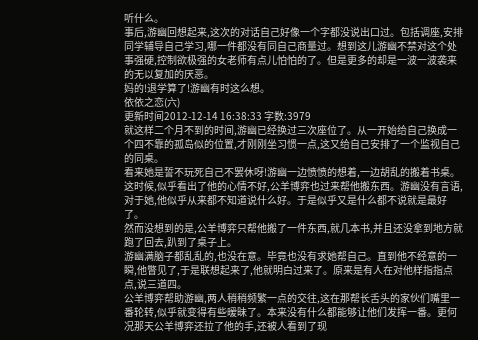听什么。
事后,游幽回想起来,这次的对话自己好像一个字都没说出口过。包括调座,安排同学辅导自己学习,哪一件都没有同自己商量过。想到这儿游幽不禁对这个处事强硬,控制欲极强的女老师有点儿怕怕的了。但是更多的却是一波一波袭来的无以复加的厌恶。
妈的!退学算了!游幽有时这么想。
依依之恋(六)
更新时间2012-12-14 16:38:33 字数:3979
就这样二个月不到的时间,游幽已经换过三次座位了。从一开始给自己换成一个四不靠的孤岛似的位置,才刚刚坐习惯一点,这又给自己安排了一个监视自己的同桌。
看来她是誓不玩死自己不罢休呀!游幽一边愤愤的想着,一边胡乱的搬着书桌。
这时候,似乎看出了他的心情不好,公羊博弈也过来帮他搬东西。游幽没有言语,对于她,他似乎从来都不知道说什么好。于是似乎又是什么都不说就是最好了。
然而没想到的是,公羊博弈只帮他搬了一件东西,就几本书,并且还没拿到地方就跑了回去,趴到了桌子上。
游幽满脑子都乱乱的,也没在意。毕竟也没有求她帮自己。直到他不经意的一瞬,他瞥见了,于是联想起来了,他就明白过来了。原来是有人在对他样指指点点,说三道四。
公羊博弈帮助游幽,两人稍稍频繁一点的交往,这在那帮长舌头的家伙们嘴里一番轮转,似乎就变得有些暧昧了。本来没有什么都能够让他们发挥一番。更何况那天公羊博弈还拉了他的手,还被人看到了现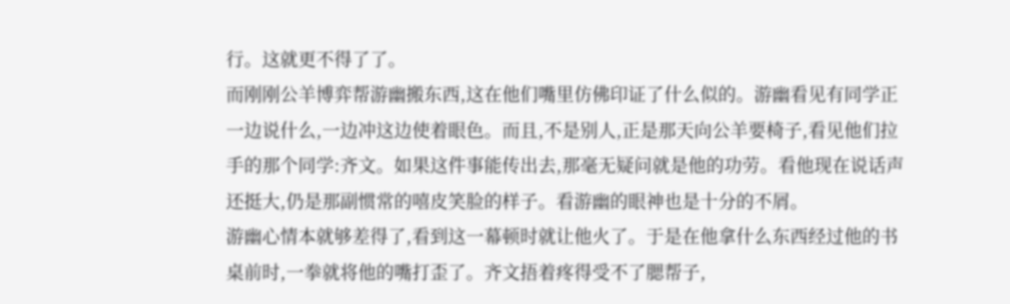行。这就更不得了了。
而刚刚公羊博弈帮游幽搬东西,这在他们嘴里仿佛印证了什么似的。游幽看见有同学正一边说什么,一边冲这边使着眼色。而且,不是别人,正是那天向公羊要椅子,看见他们拉手的那个同学:齐文。如果这件事能传出去,那毫无疑问就是他的功劳。看他现在说话声还挺大,仍是那副惯常的嘻皮笑脸的样子。看游幽的眼神也是十分的不屑。
游幽心情本就够差得了,看到这一幕顿时就让他火了。于是在他拿什么东西经过他的书桌前时,一拳就将他的嘴打歪了。齐文捂着疼得受不了腮帮子,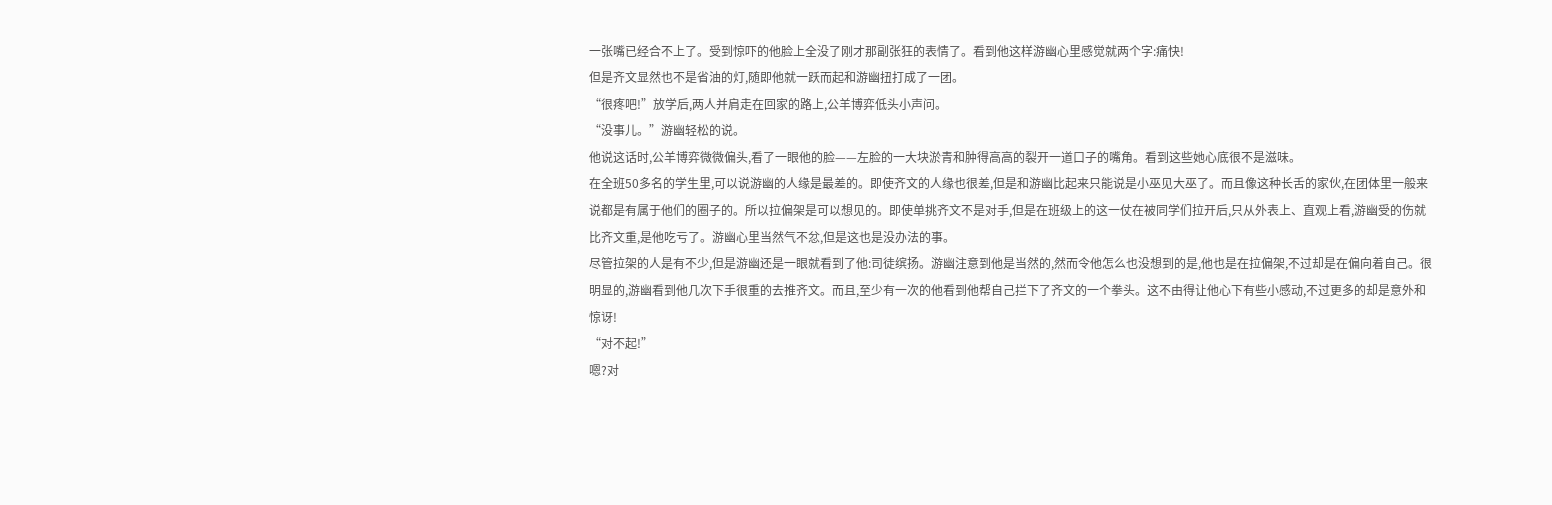一张嘴已经合不上了。受到惊吓的他脸上全没了刚才那副张狂的表情了。看到他这样游幽心里感觉就两个字:痛快!
但是齐文显然也不是省油的灯,随即他就一跃而起和游幽扭打成了一团。
“很疼吧!”放学后,两人并肩走在回家的路上,公羊博弈低头小声问。
“没事儿。”游幽轻松的说。
他说这话时,公羊博弈微微偏头,看了一眼他的脸——左脸的一大块淤青和肿得高高的裂开一道口子的嘴角。看到这些她心底很不是滋味。
在全班50多名的学生里,可以说游幽的人缘是最差的。即使齐文的人缘也很差,但是和游幽比起来只能说是小巫见大巫了。而且像这种长舌的家伙,在团体里一般来说都是有属于他们的圈子的。所以拉偏架是可以想见的。即使单挑齐文不是对手,但是在班级上的这一仗在被同学们拉开后,只从外表上、直观上看,游幽受的伤就比齐文重,是他吃亏了。游幽心里当然气不忿,但是这也是没办法的事。
尽管拉架的人是有不少,但是游幽还是一眼就看到了他:司徒缤扬。游幽注意到他是当然的,然而令他怎么也没想到的是,他也是在拉偏架,不过却是在偏向着自己。很明显的,游幽看到他几次下手很重的去推齐文。而且,至少有一次的他看到他帮自己拦下了齐文的一个拳头。这不由得让他心下有些小感动,不过更多的却是意外和惊讶!
“对不起!”
嗯?对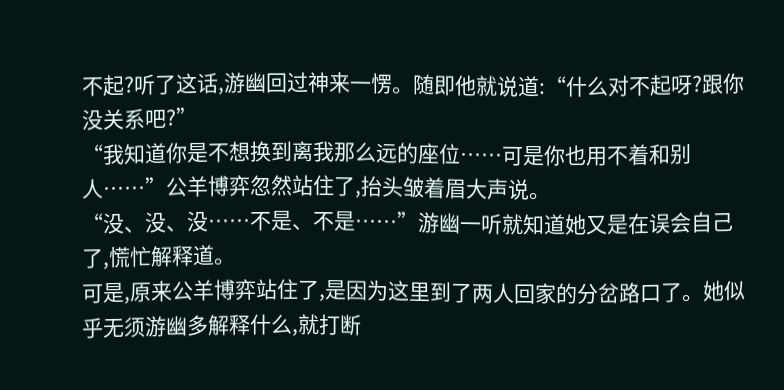不起?听了这话,游幽回过神来一愣。随即他就说道:“什么对不起呀?跟你没关系吧?”
“我知道你是不想换到离我那么远的座位……可是你也用不着和别人……”公羊博弈忽然站住了,抬头皱着眉大声说。
“没、没、没……不是、不是……”游幽一听就知道她又是在误会自己了,慌忙解释道。
可是,原来公羊博弈站住了,是因为这里到了两人回家的分岔路口了。她似乎无须游幽多解释什么,就打断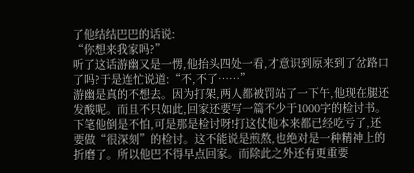了他结结巴巴的话说:
“你想来我家吗?”
听了这话游幽又是一愣,他抬头四处一看,才意识到原来到了岔路口了吗?于是连忙说道:“不,不了……”
游幽是真的不想去。因为打架,两人都被罚站了一下午,他现在腿还发酸呢。而且不只如此,回家还要写一篇不少于1000字的检讨书。下笔他倒是不怕,可是那是检讨呀!打这仗他本来都已经吃亏了,还要做“很深刻”的检讨。这不能说是煎熬,也绝对是一种精神上的折磨了。所以他巴不得早点回家。而除此之外还有更重要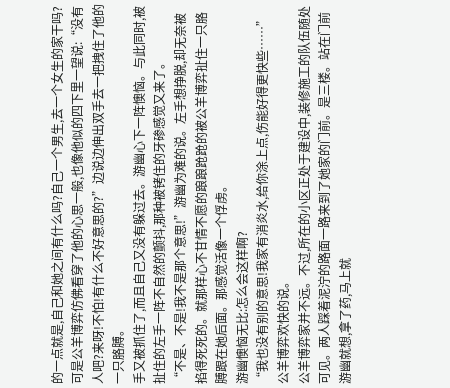的一点就是,自己和她之间有什么吗?自己一个男生,去一个女生的家干吗?
可是公羊博弈仿佛看穿了他的心思一般,也像他似的四下里一望说:“没有人吧?来呀!不怕!有什么不好意思的?”边说边伸出双手去一把拽住了他的一只胳膊。
手又被抓住了,而且自己又没有躲过去。游幽心下一阵懊恼。与此同时,被扯住的左手一阵不自然的颤抖,那种被铐住的牙碜感觉又来了。
“不是、不是!我不是那个意思!”游幽为难的说。左手想挣脱,却无奈被掐得死死的。就那样心不甘情不愿的踉踉跄跄的被公羊博弈扯住一只胳膊跟在她后面。那感觉活像一个俘虏。
游幽懊恼无比:怎么会这样啊?
“我也没有别的意思!我家有消炎水,给你涂上点,伤能好得更快些……”公羊博弈欢快的说。
公羊博弈家并不远。不过,所在的小区正处于建设中,装修施工的队伍随处可见。两人踩着泥泞的路面一路来到了她家的门前。是三楼。站在门前游幽就想,拿了药,马上就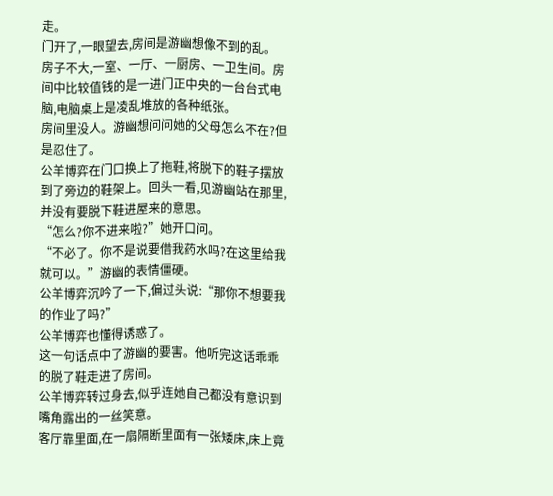走。
门开了,一眼望去,房间是游幽想像不到的乱。
房子不大,一室、一厅、一厨房、一卫生间。房间中比较值钱的是一进门正中央的一台台式电脑,电脑桌上是凌乱堆放的各种纸张。
房间里没人。游幽想问问她的父母怎么不在?但是忍住了。
公羊博弈在门口换上了拖鞋,将脱下的鞋子摆放到了旁边的鞋架上。回头一看,见游幽站在那里,并没有要脱下鞋进屋来的意思。
“怎么?你不进来啦?”她开口问。
“不必了。你不是说要借我药水吗?在这里给我就可以。”游幽的表情僵硬。
公羊博弈沉吟了一下,偏过头说:“那你不想要我的作业了吗?”
公羊博弈也懂得诱惑了。
这一句话点中了游幽的要害。他听完这话乖乖的脱了鞋走进了房间。
公羊博弈转过身去,似乎连她自己都没有意识到嘴角露出的一丝笑意。
客厅靠里面,在一扇隔断里面有一张矮床,床上竟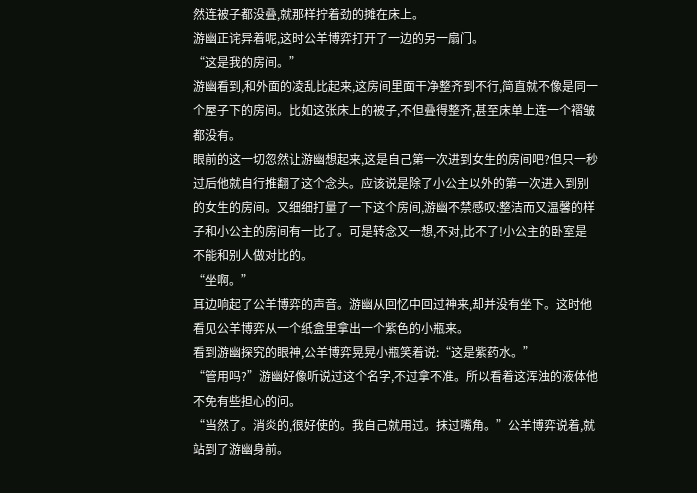然连被子都没叠,就那样拧着劲的摊在床上。
游幽正诧异着呢,这时公羊博弈打开了一边的另一扇门。
“这是我的房间。”
游幽看到,和外面的凌乱比起来,这房间里面干净整齐到不行,简直就不像是同一个屋子下的房间。比如这张床上的被子,不但叠得整齐,甚至床单上连一个褶皱都没有。
眼前的这一切忽然让游幽想起来,这是自己第一次进到女生的房间吧?但只一秒过后他就自行推翻了这个念头。应该说是除了小公主以外的第一次进入到别的女生的房间。又细细打量了一下这个房间,游幽不禁感叹:整洁而又温馨的样子和小公主的房间有一比了。可是转念又一想,不对,比不了!小公主的卧室是不能和别人做对比的。
“坐啊。”
耳边响起了公羊博弈的声音。游幽从回忆中回过神来,却并没有坐下。这时他看见公羊博弈从一个纸盒里拿出一个紫色的小瓶来。
看到游幽探究的眼神,公羊博弈晃晃小瓶笑着说:“这是紫药水。”
“管用吗?”游幽好像听说过这个名字,不过拿不准。所以看着这浑浊的液体他不免有些担心的问。
“当然了。消炎的,很好使的。我自己就用过。抹过嘴角。”公羊博弈说着,就站到了游幽身前。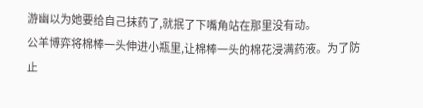游幽以为她要给自己抹药了,就抿了下嘴角站在那里没有动。
公羊博弈将棉棒一头伸进小瓶里,让棉棒一头的棉花浸满药液。为了防止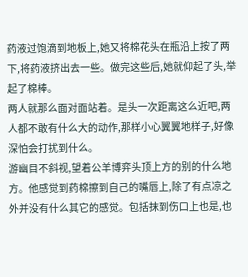药液过饱滴到地板上,她又将棉花头在瓶沿上按了两下,将药液挤出去一些。做完这些后,她就仰起了头,举起了棉棒。
两人就那么面对面站着。是头一次距离这么近吧,两人都不敢有什么大的动作,那样小心翼翼地样子,好像深怕会打扰到什么。
游幽目不斜视,望着公羊博弈头顶上方的别的什么地方。他感觉到药棉擦到自己的嘴唇上,除了有点凉之外并没有什么其它的感觉。包括抹到伤口上也是,也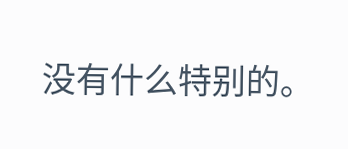没有什么特别的。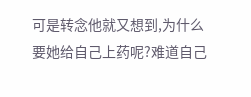可是转念他就又想到,为什么要她给自己上药呢?难道自己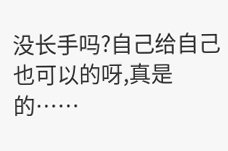没长手吗?自己给自己也可以的呀,真是的……